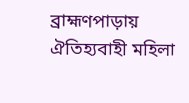ব্রাহ্মণপাড়ায় ঐতিহ্যবাহী মহিলা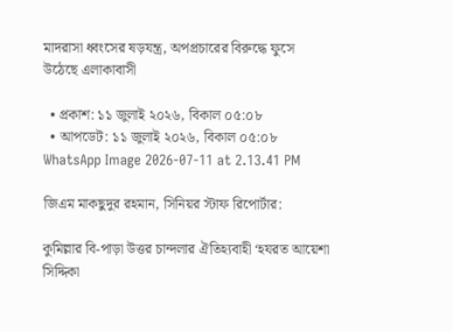মাদরাসা ধ্বংসের ষড়যন্ত্র, অপপ্রচারের বিরুদ্ধে ফুসে উঠেছে এলাকাবাসী

  • প্রকাশ: ১১ জুলাই ২০২৬, বিকাল ০৫:০৮
  • আপডেট: ১১ জুলাই ২০২৬, বিকাল ০৫:০৮
WhatsApp Image 2026-07-11 at 2.13.41 PM

জিএম মাকছুদুর রহমান, সিনিয়র স্টাফ রিপোর্টার:

কুমিল্লার বি-পাড়া উত্তর চান্দলার ঐতিহ্যবাহী ‘হযরত আয়েশা সিদ্দিকা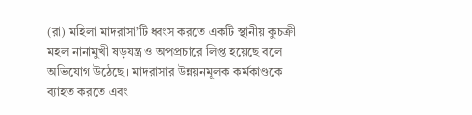(রা) মহিলা মাদরাসা’টি ধ্বংস করতে একটি স্থানীয় কুচক্রী মহল নানামুখী ষড়যন্ত্র ও অপপ্রচারে লিপ্ত হয়েছে বলে অভিযোগ উঠেছে। মাদরাসার উন্নয়নমূলক কর্মকাণ্ডকে ব্যাহত করতে এবং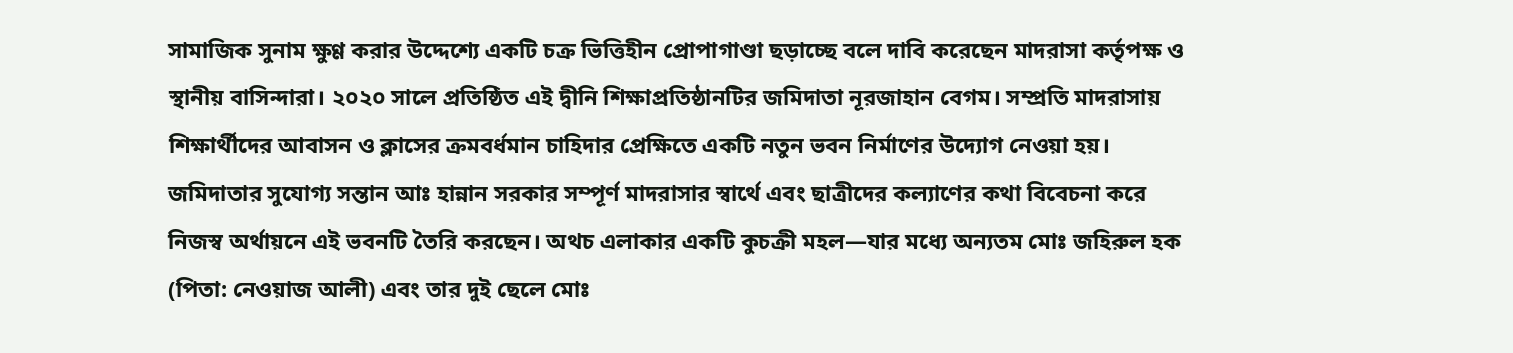সামাজিক সুনাম ক্ষুণ্ণ করার উদ্দেশ্যে একটি চক্র ভিত্তিহীন প্রোপাগাণ্ডা ছড়াচ্ছে বলে দাবি করেছেন মাদরাসা কর্তৃপক্ষ ও স্থানীয় বাসিন্দারা। ২০২০ সালে প্রতিষ্ঠিত এই দ্বীনি শিক্ষাপ্রতিষ্ঠানটির জমিদাতা নূরজাহান বেগম। সম্প্রতি মাদরাসায় শিক্ষার্থীদের আবাসন ও ক্লাসের ক্রমবর্ধমান চাহিদার প্রেক্ষিতে একটি নতুন ভবন নির্মাণের উদ্যোগ নেওয়া হয়। জমিদাতার সুযোগ্য সন্তান আঃ হান্নান সরকার সম্পূর্ণ মাদরাসার স্বার্থে এবং ছাত্রীদের কল্যাণের কথা বিবেচনা করে নিজস্ব অর্থায়নে এই ভবনটি তৈরি করছেন। অথচ এলাকার একটি কুচক্রী মহল—যার মধ্যে অন্যতম মোঃ জহিরুল হক (পিতা: নেওয়াজ আলী) এবং তার দুই ছেলে মোঃ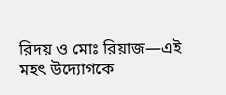রিদয় ও মোঃ রিয়াজ—এই মহৎ উদ্যোগকে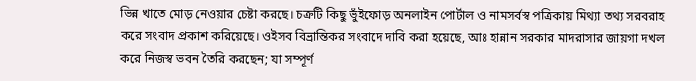ভিন্ন খাতে মোড় নেওয়ার চেষ্টা করছে। চক্রটি কিছু ভুঁইফোড় অনলাইন পোর্টাল ও নামসর্বস্ব পত্রিকায় মিথ্যা তথ্য সরবরাহ করে সংবাদ প্রকাশ করিয়েছে। ওইসব বিভ্রান্তিকর সংবাদে দাবি করা হয়েছে, আঃ হান্নান সরকার মাদরাসার জায়গা দখল করে নিজস্ব ভবন তৈরি করছেন; যা সম্পূর্ণ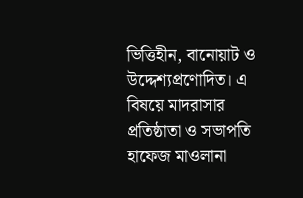ভিত্তিহীন, বানোয়াট ও উদ্দেশ্যপ্রণোদিত। এ বিষয়ে মাদরাসার প্রতিষ্ঠাতা ও সভাপতি হাফেজ মাওলানা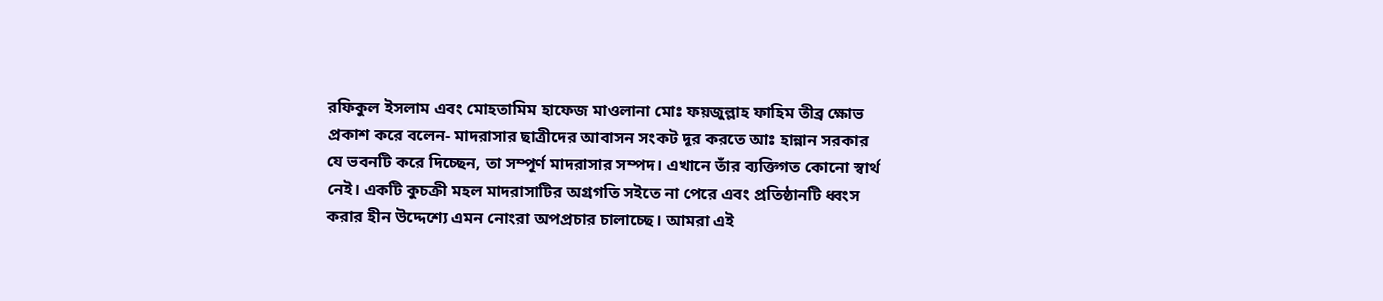রফিকুল ইসলাম এবং মোহতামিম হাফেজ মাওলানা মোঃ ফয়জুল্লাহ ফাহিম তীব্র ক্ষোভ প্রকাশ করে বলেন- মাদরাসার ছাত্রীদের আবাসন সংকট দূর করতে আঃ হান্নান সরকার যে ভবনটি করে দিচ্ছেন, তা সম্পূর্ণ মাদরাসার সম্পদ। এখানে তাঁর ব্যক্তিগত কোনো স্বার্থ নেই। একটি কুচক্রী মহল মাদরাসাটির অগ্রগতি সইতে না পেরে এবং প্রতিষ্ঠানটি ধ্বংস করার হীন উদ্দেশ্যে এমন নোংরা অপপ্রচার চালাচ্ছে। আমরা এই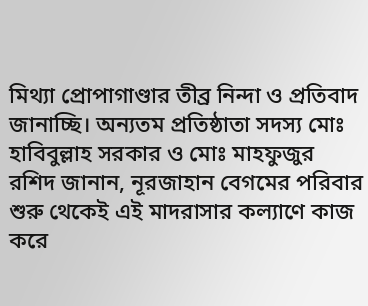মিথ্যা প্রোপাগাণ্ডার তীব্র নিন্দা ও প্রতিবাদ জানাচ্ছি। অন্যতম প্রতিষ্ঠাতা সদস্য মোঃ হাবিবুল্লাহ সরকার ও মোঃ মাহফুজুর রশিদ জানান, নূরজাহান বেগমের পরিবার শুরু থেকেই এই মাদরাসার কল্যাণে কাজ করে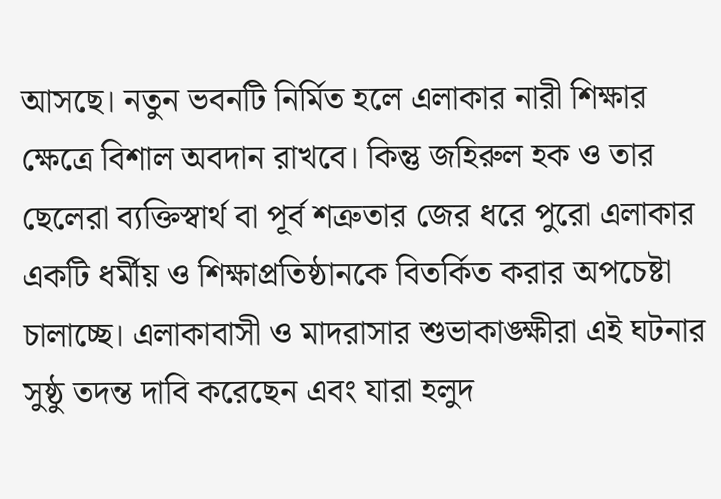আসছে। নতুন ভবনটি নির্মিত হলে এলাকার নারী শিক্ষার ক্ষেত্রে বিশাল অবদান রাখবে। কিন্তু জহিরুল হক ও তার ছেলেরা ব্যক্তিস্বার্থ বা পূর্ব শত্রুতার জের ধরে পুরো এলাকার একটি ধর্মীয় ও শিক্ষাপ্রতিষ্ঠানকে বিতর্কিত করার অপচেষ্টা চালাচ্ছে। এলাকাবাসী ও মাদরাসার শুভাকাঙ্ক্ষীরা এই ঘটনার সুষ্ঠু তদন্ত দাবি করেছেন এবং যারা হলুদ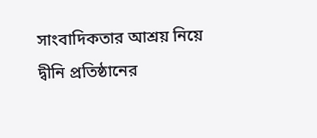সাংবাদিকতার আশ্রয় নিয়ে দ্বীনি প্রতিষ্ঠানের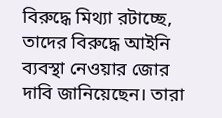বিরুদ্ধে মিথ্যা রটাচ্ছে, তাদের বিরুদ্ধে আইনি ব্যবস্থা নেওয়ার জোর দাবি জানিয়েছেন। তারা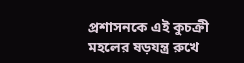প্রশাসনকে এই কুচক্রী মহলের ষড়যন্ত্র রুখে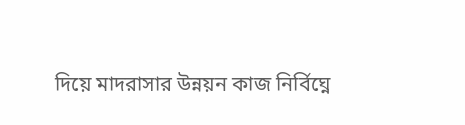দিয়ে মাদরাসার উন্নয়ন কাজ নির্বিঘ্নে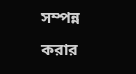সম্পন্ন করার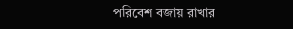পরিবেশ বজায় রাখার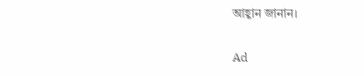আহ্বান জানান।

Ad